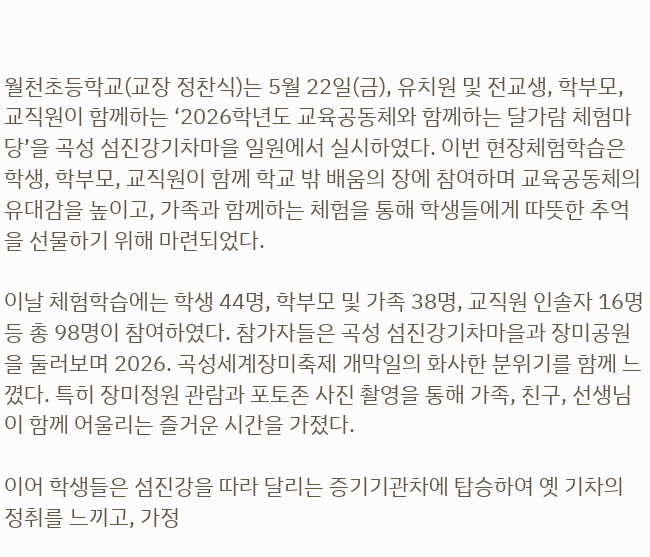월천초등학교(교장 정찬식)는 5월 22일(금), 유치원 및 전교생, 학부모, 교직원이 함께하는 ‘2026학년도 교육공동체와 함께하는 달가람 체험마당’을 곡성 섬진강기차마을 일원에서 실시하였다. 이번 현장체험학습은 학생, 학부모, 교직원이 함께 학교 밖 배움의 장에 참여하며 교육공동체의 유대감을 높이고, 가족과 함께하는 체험을 통해 학생들에게 따뜻한 추억을 선물하기 위해 마련되었다.

이날 체험학습에는 학생 44명, 학부모 및 가족 38명, 교직원 인솔자 16명 등 총 98명이 참여하였다. 참가자들은 곡성 섬진강기차마을과 장미공원을 둘러보며 2026. 곡성세계장미축제 개막일의 화사한 분위기를 함께 느꼈다. 특히 장미정원 관람과 포토존 사진 촬영을 통해 가족, 친구, 선생님이 함께 어울리는 즐거운 시간을 가졌다.

이어 학생들은 섬진강을 따라 달리는 증기기관차에 탑승하여 옛 기차의 정취를 느끼고, 가정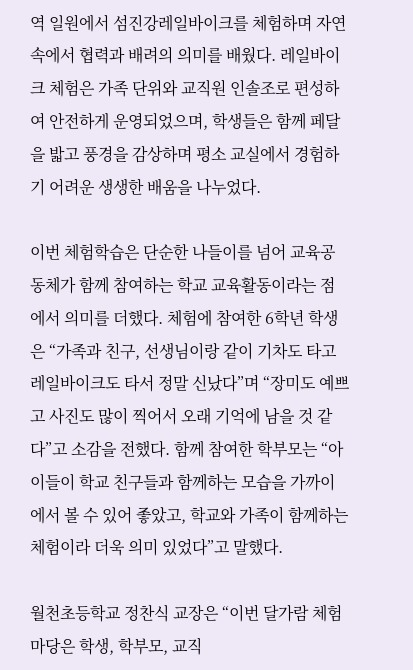역 일원에서 섬진강레일바이크를 체험하며 자연 속에서 협력과 배려의 의미를 배웠다. 레일바이크 체험은 가족 단위와 교직원 인솔조로 편성하여 안전하게 운영되었으며, 학생들은 함께 페달을 밟고 풍경을 감상하며 평소 교실에서 경험하기 어려운 생생한 배움을 나누었다.

이번 체험학습은 단순한 나들이를 넘어 교육공동체가 함께 참여하는 학교 교육활동이라는 점에서 의미를 더했다. 체험에 참여한 6학년 학생은 “가족과 친구, 선생님이랑 같이 기차도 타고 레일바이크도 타서 정말 신났다”며 “장미도 예쁘고 사진도 많이 찍어서 오래 기억에 남을 것 같다”고 소감을 전했다. 함께 참여한 학부모는 “아이들이 학교 친구들과 함께하는 모습을 가까이에서 볼 수 있어 좋았고, 학교와 가족이 함께하는 체험이라 더욱 의미 있었다”고 말했다.

월천초등학교 정찬식 교장은 “이번 달가람 체험마당은 학생, 학부모, 교직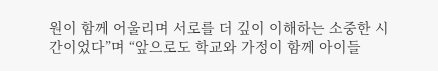원이 함께 어울리며 서로를 더 깊이 이해하는 소중한 시간이었다”며 “앞으로도 학교와 가정이 함께 아이들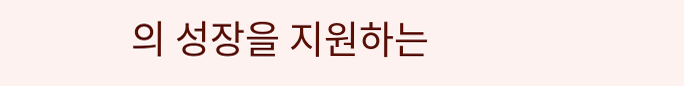의 성장을 지원하는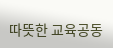따뜻한 교육공동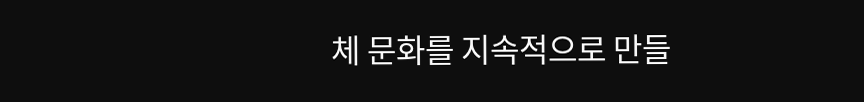체 문화를 지속적으로 만들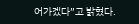어가겠다”고 밝혔다.